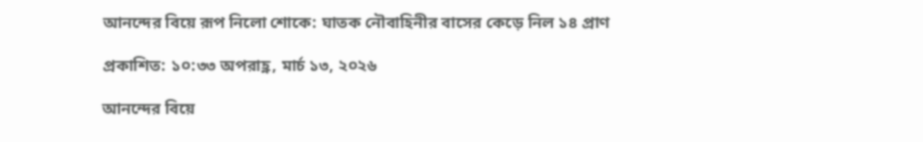আনন্দের বিয়ে রূপ নিলো শোকে: ঘাতক নৌবাহিনীর বাসের কেড়ে নিল ১৪ প্রাণ

প্রকাশিত: ১০:৩৩ অপরাহ্ণ, মার্চ ১৩, ২০২৬

আনন্দের বিয়ে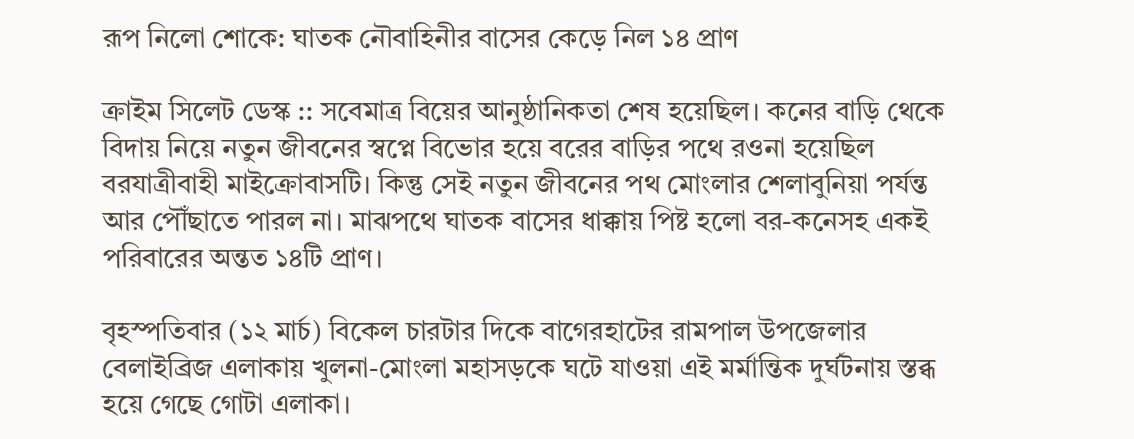রূপ নিলো শোকে: ঘাতক নৌবাহিনীর বাসের কেড়ে নিল ১৪ প্রাণ

ক্রাইম সিলেট ডেস্ক :: সবেমাত্র বিয়ের আনুষ্ঠানিকতা শেষ হয়েছিল। কনের বাড়ি থেকে বিদায় নিয়ে নতুন জীবনের স্বপ্নে বিভোর হয়ে বরের বাড়ির পথে রওনা হয়েছিল বরযাত্রীবাহী মাইক্রোবাসটি। কিন্তু সেই নতুন জীবনের পথ মোংলার শেলাবুনিয়া পর্যন্ত আর পৌঁছাতে পারল না। মাঝপথে ঘাতক বাসের ধাক্কায় পিষ্ট হলো বর-কনেসহ একই পরিবারের অন্তত ১৪টি প্রাণ।

বৃহস্পতিবার (১২ মার্চ) বিকেল চারটার দিকে বাগেরহাটের রামপাল উপজেলার বেলাইব্রিজ এলাকায় খুলনা-মোংলা মহাসড়কে ঘটে যাওয়া এই মর্মান্তিক দুর্ঘটনায় স্তব্ধ হয়ে গেছে গোটা এলাকা।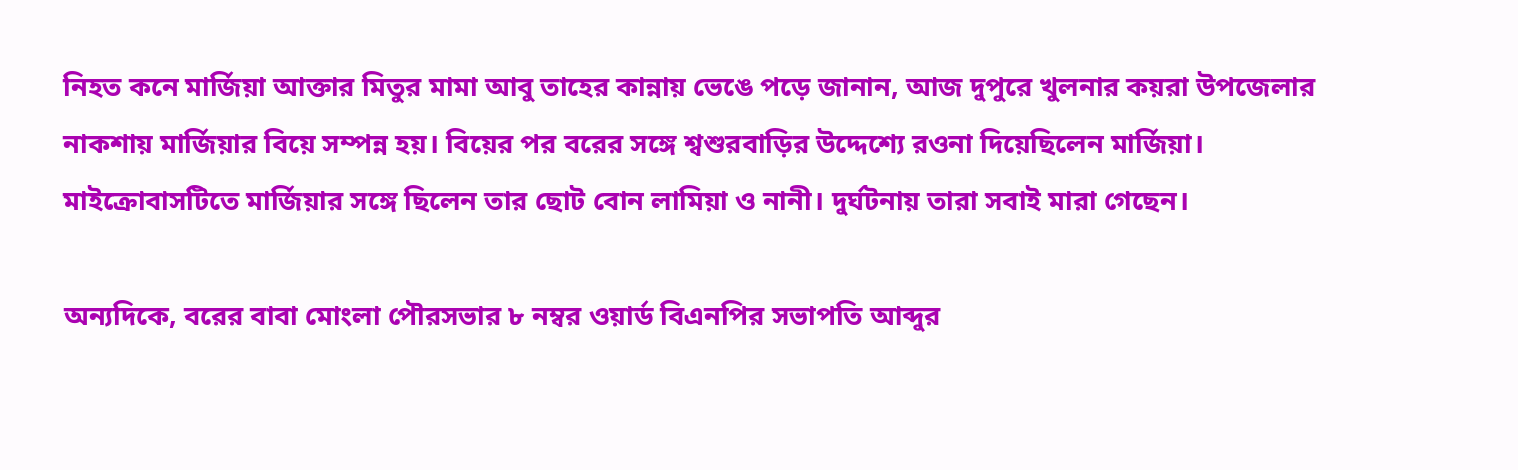নিহত কনে মার্জিয়া আক্তার মিতুর মামা আবু তাহের কান্নায় ভেঙে পড়ে জানান, আজ দুপুরে খুলনার কয়রা উপজেলার নাকশায় মার্জিয়ার বিয়ে সম্পন্ন হয়। বিয়ের পর বরের সঙ্গে শ্বশুরবাড়ির উদ্দেশ্যে রওনা দিয়েছিলেন মার্জিয়া। মাইক্রোবাসটিতে মার্জিয়ার সঙ্গে ছিলেন তার ছোট বোন লামিয়া ও নানী। দুর্ঘটনায় তারা সবাই মারা গেছেন।

অন্যদিকে, বরের বাবা মোংলা পৌরসভার ৮ নম্বর ওয়ার্ড বিএনপির সভাপতি আব্দুর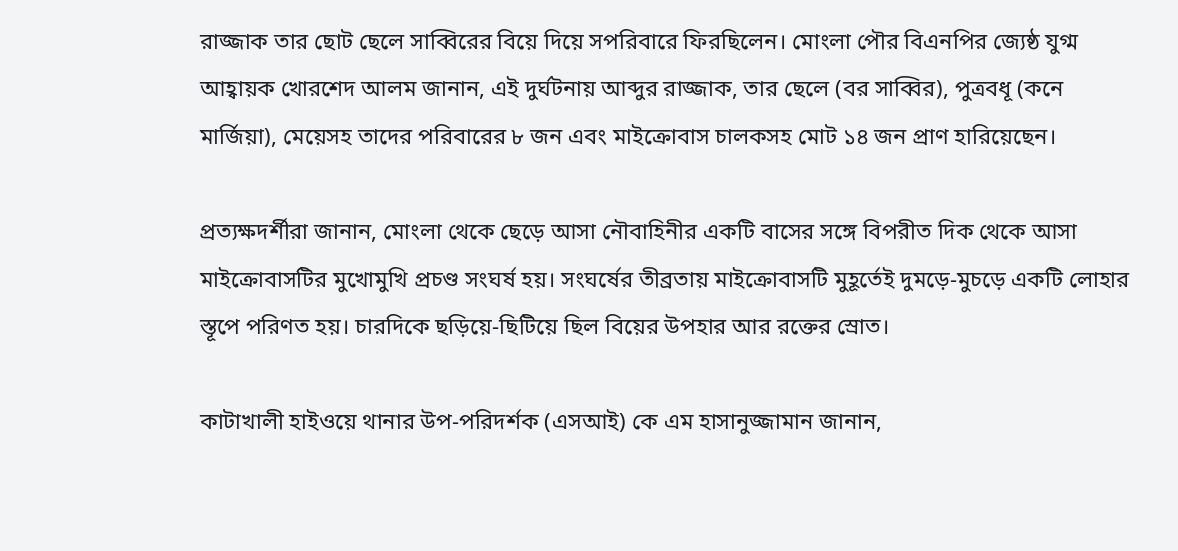রাজ্জাক তার ছোট ছেলে সাব্বিরের বিয়ে দিয়ে সপরিবারে ফিরছিলেন। মোংলা পৌর বিএনপির জ্যেষ্ঠ যুগ্ম আহ্বায়ক খোরশেদ আলম জানান, এই দুর্ঘটনায় আব্দুর রাজ্জাক, তার ছেলে (বর সাব্বির), পুত্রবধূ (কনে মার্জিয়া), মেয়েসহ তাদের পরিবারের ৮ জন এবং মাইক্রোবাস চালকসহ মোট ১৪ জন প্রাণ হারিয়েছেন।

প্রত্যক্ষদর্শীরা জানান, মোংলা থেকে ছেড়ে আসা নৌবাহিনীর একটি বাসের সঙ্গে বিপরীত দিক থেকে আসা মাইক্রোবাসটির মুখোমুখি প্রচণ্ড সংঘর্ষ হয়। সংঘর্ষের তীব্রতায় মাইক্রোবাসটি মুহূর্তেই দুমড়ে-মুচড়ে একটি লোহার স্তূপে পরিণত হয়। চারদিকে ছড়িয়ে-ছিটিয়ে ছিল বিয়ের উপহার আর রক্তের স্রোত।

কাটাখালী হাইওয়ে থানার উপ-পরিদর্শক (এসআই) কে এম হাসানুজ্জামান জানান,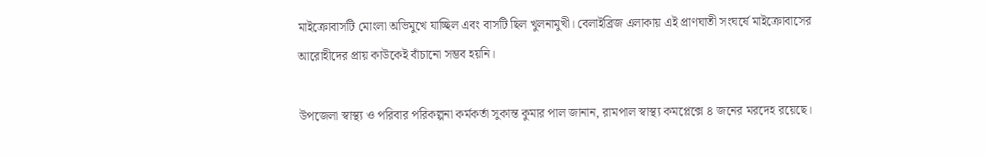মাইক্রোবাসটি মোংলা অভিমুখে যাচ্ছিল এবং বাসটি ছিল খুলনামুখী। বেলাইব্রিজ এলাকায় এই প্রাণঘাতী সংঘর্ষে মাইক্রোবাসের আরোহীদের প্রায় কাউকেই বাঁচানো সম্ভব হয়নি।

উপজেলা স্বাস্থ্য ও পরিবার পরিকল্পনা কর্মকর্তা সুকান্ত কুমার পাল জানান, রামপাল স্বাস্থ্য কমপ্লেক্সে ৪ জনের মরদেহ রয়েছে।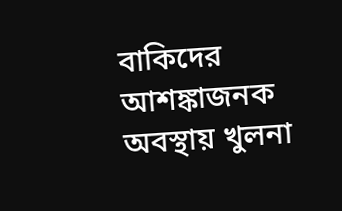বাকিদের আশঙ্কাজনক অবস্থায় খুলনা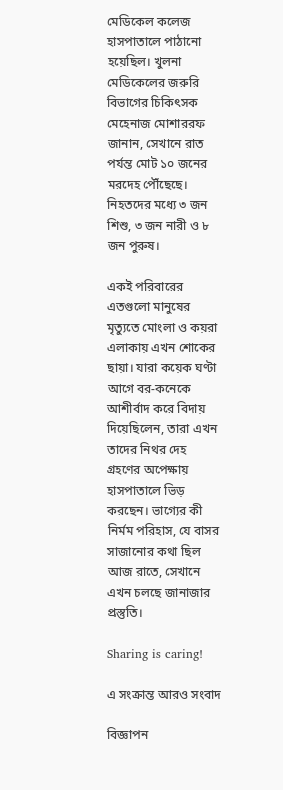মেডিকেল কলেজ হাসপাতালে পাঠানো হয়েছিল। খুলনা মেডিকেলের জরুরি বিভাগের চিকিৎসক মেহেনাজ মোশাররফ জানান, সেখানে রাত পর্যন্ত মোট ১০ জনের মরদেহ পৌঁছেছে। নিহতদের মধ্যে ৩ জন শিশু, ৩ জন নারী ও ৮ জন পুরুষ।

একই পরিবারের এতগুলো মানুষের মৃত্যুতে মোংলা ও কয়রা এলাকায় এখন শোকের ছায়া। যারা কয়েক ঘণ্টা আগে বর-কনেকে আশীর্বাদ করে বিদায় দিয়েছিলেন, তারা এখন তাদের নিথর দেহ গ্রহণের অপেক্ষায় হাসপাতালে ভিড় করছেন। ভাগ্যের কী নির্মম পরিহাস, যে বাসর সাজানোর কথা ছিল আজ রাতে, সেখানে এখন চলছে জানাজার প্রস্তুতি।

Sharing is caring!

এ সংক্রান্ত আরও সংবাদ

বিজ্ঞাপন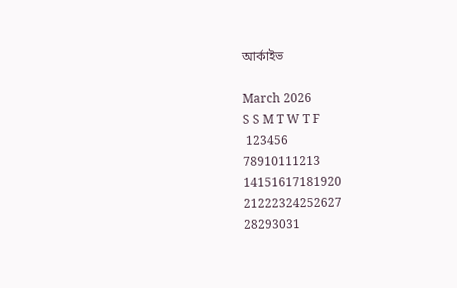আর্কাইভ

March 2026
S S M T W T F
 123456
78910111213
14151617181920
21222324252627
28293031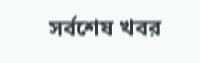সর্বশেষ খবর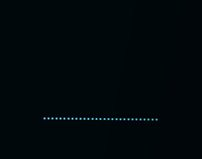………………………..